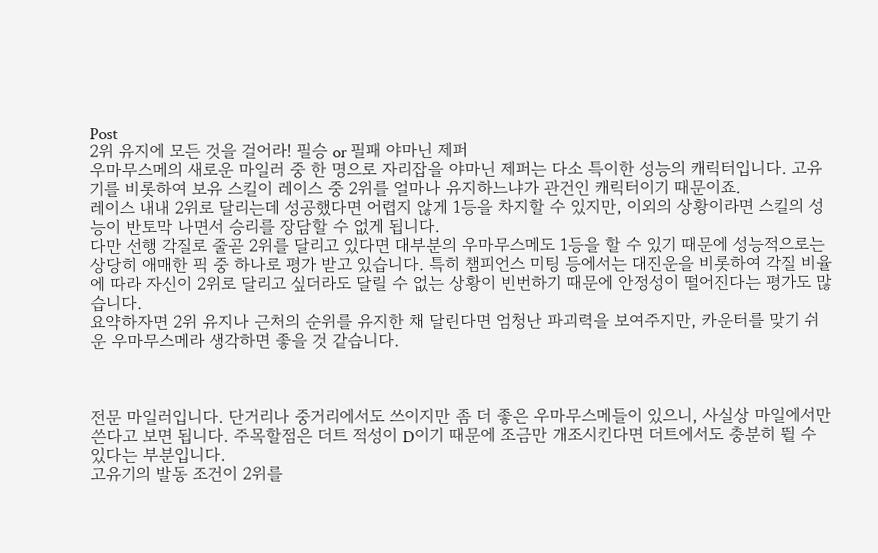Post
2위 유지에 모든 것을 걸어라! 필승 or 필패 야마닌 제퍼
우마무스메의 새로운 마일러 중 한 명으로 자리잡을 야마닌 제퍼는 다소 특이한 성능의 캐릭터입니다. 고유기를 비롯하여 보유 스킬이 레이스 중 2위를 얼마나 유지하느냐가 관건인 캐릭터이기 때문이죠.
레이스 내내 2위로 달리는데 성공했다면 어렵지 않게 1등을 차지할 수 있지만, 이외의 상황이라면 스킬의 성능이 반토막 나면서 승리를 장담할 수 없게 됩니다.
다만 선행 각질로 줄곧 2위를 달리고 있다면 대부분의 우마무스메도 1등을 할 수 있기 때문에 성능적으로는 상당히 애매한 픽 중 하나로 평가 받고 있습니다. 특히 챔피언스 미팅 등에서는 대진운을 비롯하여 각질 비율에 따라 자신이 2위로 달리고 싶더라도 달릴 수 없는 상황이 빈번하기 때문에 안정성이 떨어진다는 평가도 많습니다.
요약하자면 2위 유지나 근처의 순위를 유지한 채 달린다면 엄청난 파괴력을 보여주지만, 카운터를 맞기 쉬운 우마무스메라 생각하면 좋을 것 같습니다.



전문 마일러입니다. 단거리나 중거리에서도 쓰이지만 좀 더 좋은 우마무스메들이 있으니, 사실상 마일에서만 쓴다고 보면 됩니다. 주목할점은 더트 적성이 D이기 때문에 조금만 개조시킨다면 더트에서도 충분히 뛸 수 있다는 부분입니다.
고유기의 발동 조건이 2위를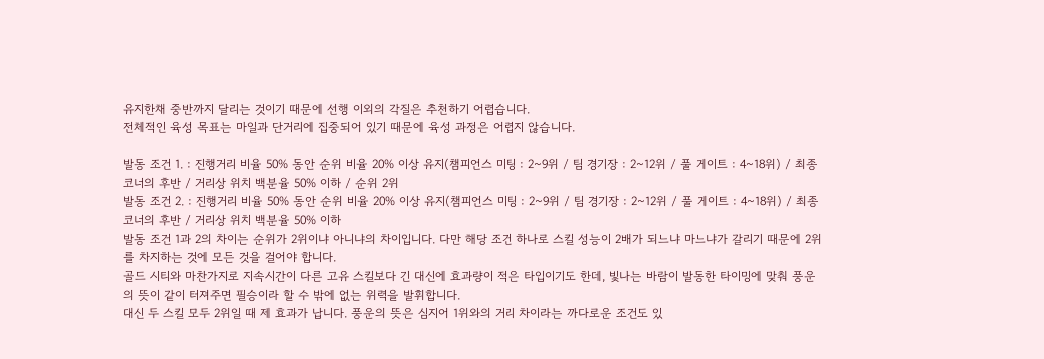유지한채 중반까지 달리는 것이기 때문에 선행 이외의 각질은 추천하기 어렵습니다.
전체적인 육성 목표는 마일과 단거리에 집중되어 있기 때문에 육성 과정은 어렵지 않습니다.

발동 조건 1. : 진행거리 비율 50% 동안 순위 비율 20% 이상 유지(챔피언스 미팅 : 2~9위 / 팀 경기장 : 2~12위 / 풀 게이트 : 4~18위) / 최종 코너의 후반 / 거리상 위치 백분율 50% 이하 / 순위 2위
발동 조건 2. : 진행거리 비율 50% 동안 순위 비율 20% 이상 유지(챔피언스 미팅 : 2~9위 / 팀 경기장 : 2~12위 / 풀 게이트 : 4~18위) / 최종 코너의 후반 / 거리상 위치 백분율 50% 이하
발동 조건 1과 2의 차이는 순위가 2위이냐 아니냐의 차이입니다. 다만 해당 조건 하나로 스킬 성능이 2배가 되느냐 마느냐가 갈리기 때문에 2위를 차지하는 것에 모든 것을 걸어야 합니다.
골드 시티와 마찬가지로 지속시간이 다른 고유 스킬보다 긴 대신에 효과량이 적은 타입이기도 한데, 빛나는 바람이 발동한 타이밍에 맞춰 풍운의 뜻이 같이 터져주면 필승이라 할 수 밖에 없는 위력을 발휘합니다.
대신 두 스킬 모두 2위일 때 제 효과가 납니다. 풍운의 뜻은 심지어 1위와의 거리 차이라는 까다로운 조건도 있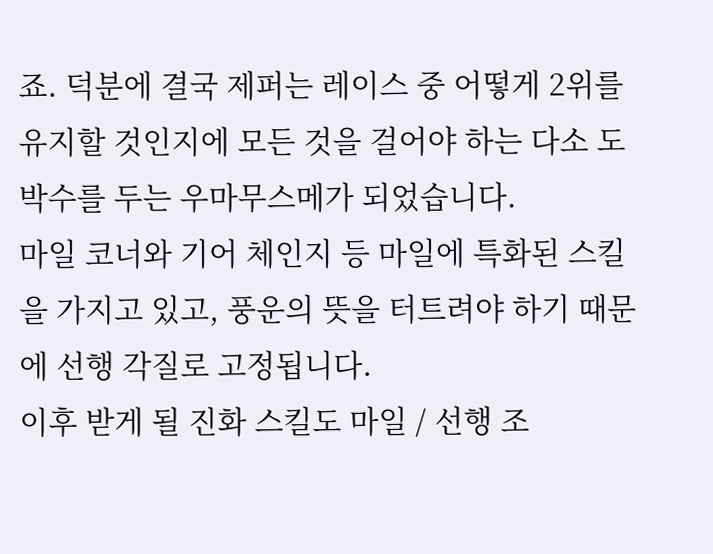죠. 덕분에 결국 제퍼는 레이스 중 어떻게 2위를 유지할 것인지에 모든 것을 걸어야 하는 다소 도박수를 두는 우마무스메가 되었습니다.
마일 코너와 기어 체인지 등 마일에 특화된 스킬을 가지고 있고, 풍운의 뜻을 터트려야 하기 때문에 선행 각질로 고정됩니다.
이후 받게 될 진화 스킬도 마일 / 선행 조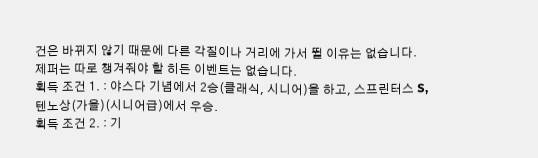건은 바뀌지 않기 때문에 다른 각질이나 거리에 가서 뛸 이유는 없습니다.
제퍼는 따로 챙겨줘야 할 히든 이벤트는 없습니다.
획득 조건 1. : 야스다 기념에서 2승(클래식, 시니어)을 하고, 스프린터스 S, 텐노상(가을)(시니어급)에서 우승.
획득 조건 2. : 기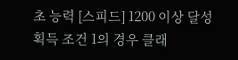초 능력 [스피드] 1200 이상 달성
획득 조건 1의 경우 클래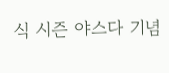식 시즌 야스다 기념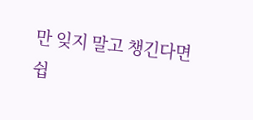만 잊지 말고 챙긴다면 쉽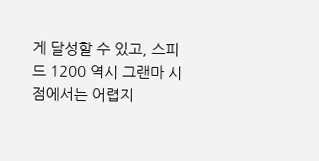게 달성할 수 있고, 스피드 1200 역시 그랜마 시점에서는 어렵지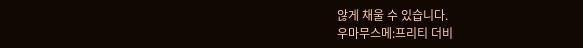않게 채울 수 있습니다.
우마무스메:프리티 더비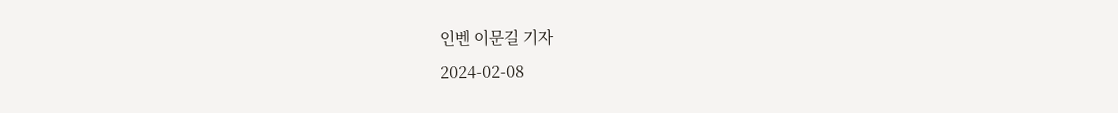인벤 이문길 기자
2024-02-08